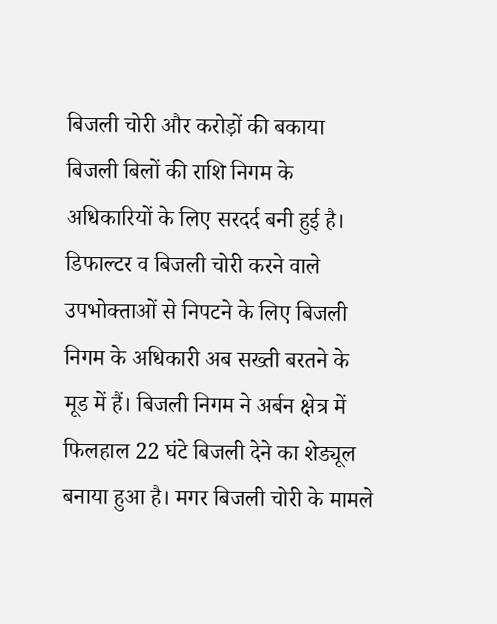बिजली चोरी और करोड़ों की बकाया बिजली बिलों की राशि निगम के अधिकारियों के लिए सरदर्द बनी हुई है। डिफाल्टर व बिजली चोरी करने वाले उपभोक्ताओं से निपटने के लिए बिजली निगम के अधिकारी अब सख्ती बरतने के मूड में हैं। बिजली निगम ने अर्बन क्षेत्र में फिलहाल 22 घंटे बिजली देने का शेड्यूल बनाया हुआ है। मगर बिजली चोरी के मामले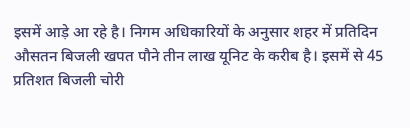इसमें आड़े आ रहे है। निगम अधिकारियों के अनुसार शहर में प्रतिदिन औसतन बिजली खपत पौने तीन लाख यूनिट के करीब है। इसमें से 45 प्रतिशत बिजली चोरी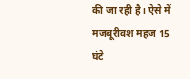की जा रही है। ऐसे में मजबूरीवश महज 15 घंटे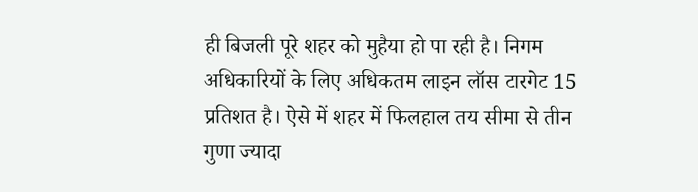ही बिजली पूरे शहर को मुहैया हो पा रही है। निगम अधिकारियों के लिए अधिकतम लाइन लॉस टारगेट 15 प्रतिशत है। ऐसे में शहर में फिलहाल तय सीमा से तीन गुणा ज्यादा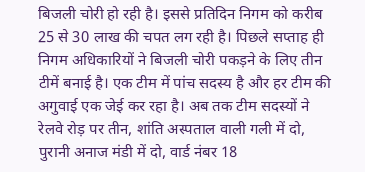बिजली चोरी हो रही है। इससे प्रतिदिन निगम को करीब 25 से 30 लाख की चपत लग रही है। पिछले सप्ताह ही निगम अधिकारियों ने बिजली चोरी पकड़ने के लिए तीन टीमें बनाई है। एक टीम में पांच सदस्य है और हर टीम की अगुवाई एक जेई कर रहा है। अब तक टीम सदस्यों ने रेलवे रोड़ पर तीन, शांति अस्पताल वाली गली में दो, पुरानी अनाज मंडी में दो, वार्ड नंबर 18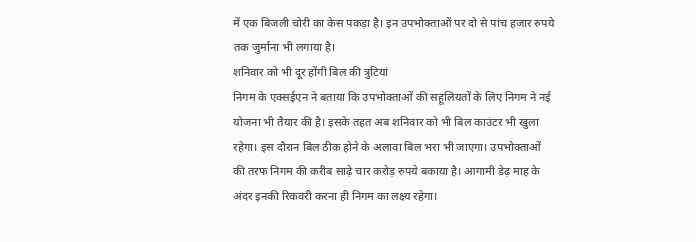में एक बिजली चोरी का केस पकड़ा है। इन उपभोक्ताओं पर दो से पांच हजार रुपये तक जुर्माना भी लगाया है।
शनिवार को भी दूर होंगी बिल की त्रुटियां
निगम के एक्सईएन ने बताया कि उपभोक्ताओं की सहूलियतों के लिए निगम ने नई योजना भी तैयार की है। इसके तहत अब शनिवार को भी बिल काउंटर भी खुला रहेगा। इस दौरान बिल ठीक होने के अलावा बिल भरा भी जाएगा। उपभोक्ताओं की तरफ निगम की करीब साढ़े चार करोड़ रुपये बकाया है। आगामी डेढ़ माह के अंदर इनकी रिकवरी करना ही निगम का लक्ष्य रहेगा।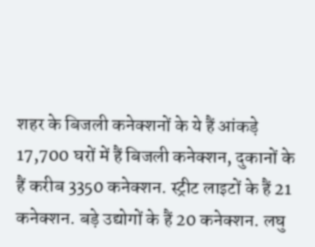शहर के बिजली कनेक्शनों के ये हैं आंकड़े
17,700 घरों में हैं बिजली कनेक्शन, दुकानों के हैं करीब 3350 कनेक्शन. स्ट्रीट लाइटों के हैं 21 कनेक्शन. बड़े उद्योगों के हैं 20 कनेक्शन. लघु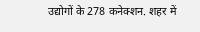उद्योगों के 278 कनेक्शन. शहर में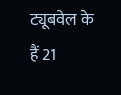ट्यूबवेल के हैं 21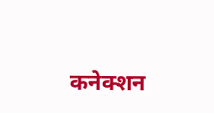कनेक्शन